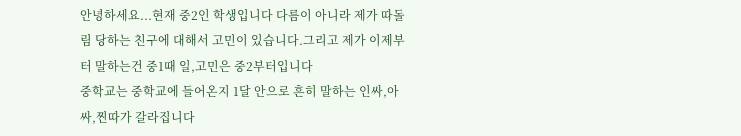안녕하세요...현재 중2인 학생입니다 다름이 아니라 제가 따돌림 당하는 친구에 대해서 고민이 있습니다.그리고 제가 이제부터 말하는건 중1때 일,고민은 중2부터입니다
중학교는 중학교에 들어온지 1달 안으로 흔히 말하는 인싸,아싸,찐따가 갈라집니다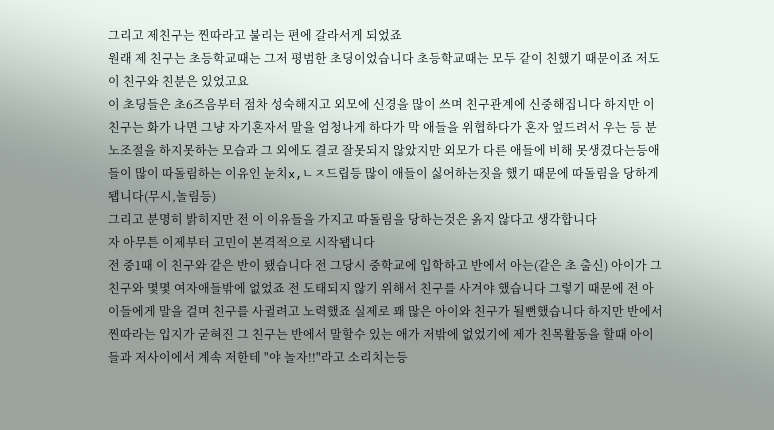그리고 제친구는 찐따라고 불리는 편에 갈라서게 되었죠
원래 제 친구는 초등학교때는 그저 평범한 초딩이었습니다 초등학교때는 모두 같이 친했기 때문이죠 저도 이 친구와 친분은 있었고요
이 초딩들은 초6즈음부터 점차 성숙해지고 외모에 신경을 많이 쓰며 친구관계에 신중해집니다 하지만 이친구는 화가 나면 그냥 자기혼자서 말을 엄청나게 하다가 막 애들을 위협하다가 혼자 엎드려서 우는 등 분노조절을 하지못하는 모습과 그 외에도 결코 잘못되지 않았지만 외모가 다른 애들에 비해 못생겼다는등애들이 많이 따돌림하는 이유인 눈치x,ㄴㅈ드립등 많이 애들이 싫어하는짓을 했기 때문에 따돌림을 당하게됍니다(무시,놀림등)
그리고 분명히 밝히지만 전 이 이유들을 가지고 따돌림을 당하는것은 옭지 않다고 생각합니다
자 아무튼 이제부터 고민이 본격적으로 시작됍니다
전 중1때 이 친구와 같은 반이 됐습니다 전 그당시 중학교에 입학하고 반에서 아는(같은 초 출신) 아이가 그 친구와 몇몇 여자애들밖에 없었죠 전 도태되지 않기 위해서 친구를 사겨야 했습니다 그렇기 때문에 전 아이들에게 말을 걸며 친구를 사귈려고 노력했죠 실제로 꽤 많은 아이와 친구가 될뻔했습니다 하지만 반에서 찐따라는 입지가 굳혀진 그 친구는 반에서 말할수 있는 애가 저밖에 없었기에 제가 친목활동을 할때 아이들과 저사이에서 계속 저한테 "야 놀자!!"라고 소리치는등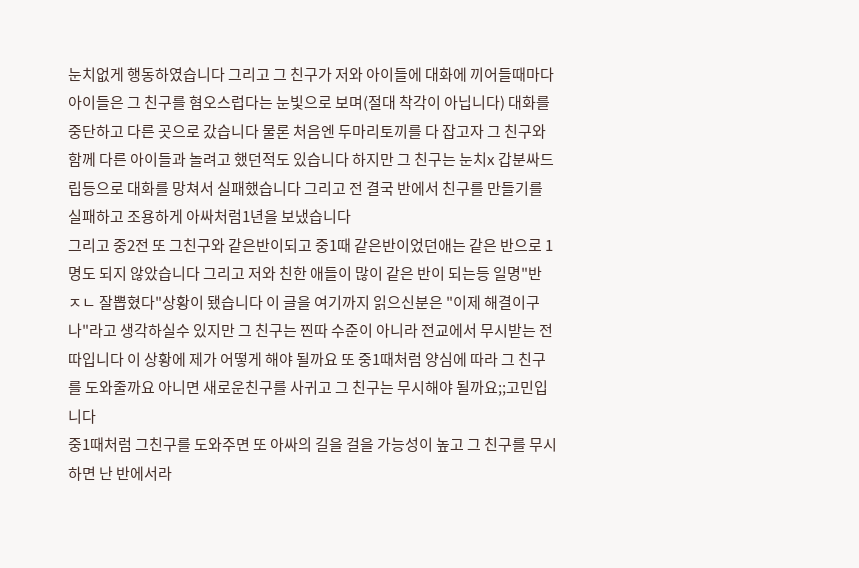눈치없게 행동하였습니다 그리고 그 친구가 저와 아이들에 대화에 끼어들때마다 아이들은 그 친구를 혐오스럽다는 눈빛으로 보며(절대 착각이 아닙니다) 대화를 중단하고 다른 곳으로 갔습니다 물론 처음엔 두마리토끼를 다 잡고자 그 친구와 함께 다른 아이들과 놀려고 했던적도 있습니다 하지만 그 친구는 눈치x 갑분싸드립등으로 대화를 망쳐서 실패했습니다 그리고 전 결국 반에서 친구를 만들기를 실패하고 조용하게 아싸처럼1년을 보냈습니다
그리고 중2전 또 그친구와 같은반이되고 중1때 같은반이었던애는 같은 반으로 1명도 되지 않았습니다 그리고 저와 친한 애들이 많이 같은 반이 되는등 일명"반 ㅈㄴ 잘뽑혔다"상황이 됐습니다 이 글을 여기까지 읽으신분은 "이제 해결이구나"라고 생각하실수 있지만 그 친구는 찐따 수준이 아니라 전교에서 무시받는 전따입니다 이 상황에 제가 어떻게 해야 될까요 또 중1때처럼 양심에 따라 그 친구를 도와줄까요 아니면 새로운친구를 사귀고 그 친구는 무시해야 될까요;;고민입니다
중1때처럼 그친구를 도와주면 또 아싸의 길을 걸을 가능성이 높고 그 친구를 무시하면 난 반에서라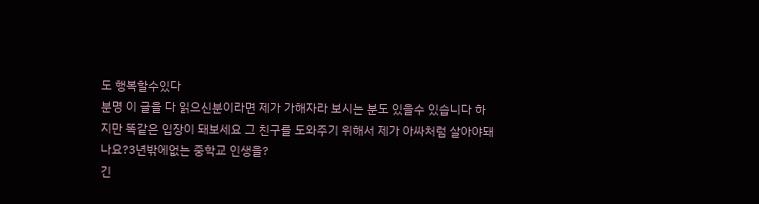도 행복할수있다
분명 이 글을 다 읽으신분이라면 제가 가해자라 보시는 분도 있을수 있습니다 하지만 똑같은 입장이 돼보세요 그 친구를 도와주기 위해서 제가 아싸처럼 살아야돼나요?3년밖에없는 중학교 인생을?
긴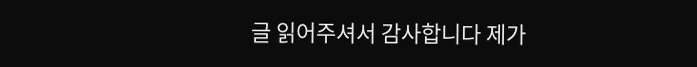글 읽어주셔서 감사합니다 제가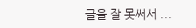글을 잘 못써서 ...